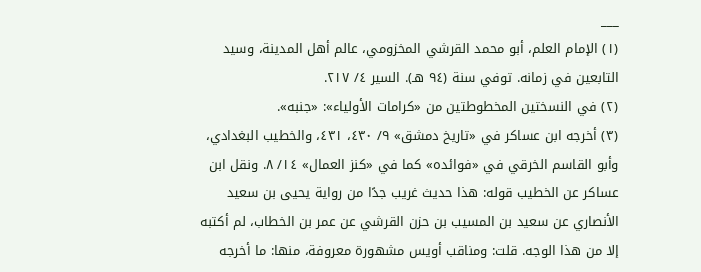___
(١) الإمام العلم، أبو محمد القرشي المخزومي، عالم أهل المدينة، وسيد التابعين في زمانه. توفي سنة (٩٤ هـ). السير ٤/ ٢١٧.
(٢) في النسختين المخطوطتين من «كرامات الأولياء»: «جنبه».
(٣) أخرجه ابن عساكر في «تاريخ دمشق» ٩/ ٤٣٠، ٤٣١، والخطيب البغدادي، وأبو القاسم الخرقي في «فوائده» كما في «كنز العمال» ١٤/ ٨. ونقل ابن عساكر عن الخطيب قوله: هذا حديث غريب جدًا من رواية يحيى بن سعيد الأنصاري عن سعيد بن المسيب بن حزن القرشي عن عمر بن الخطاب، لم أكتبه إلا من هذا الوجه. قلت: ومناقب أويس مشهورة معروفة، منها: ما أخرجه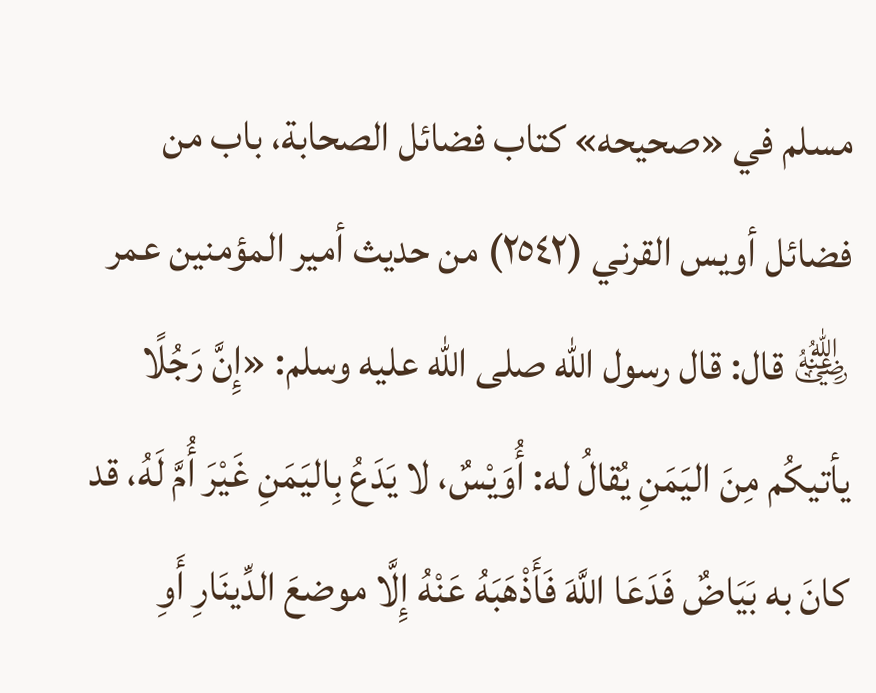مسلم في «صحيحه» كتاب فضائل الصحابة، باب من فضائل أويس القرني (٢٥٤٢) من حديث أمير المؤمنين عمر ﵁ قال: قال رسول الله صلى الله عليه وسلم: «إِنَّ رَجُلًا يأتيكُم مِنَ اليَمَنِ يُقالُ له: أُوَيْسٌ، لا يَدَعُ بِاليَمَنِ غَيْرَ أُمَّ لَهُ، قد كانَ به بَيَاضٌ فَدَعَا اللَّهَ فَأَذْهَبَهُ عَنْهُ إِلَّا موضعَ الدِّينَارِ أَوِ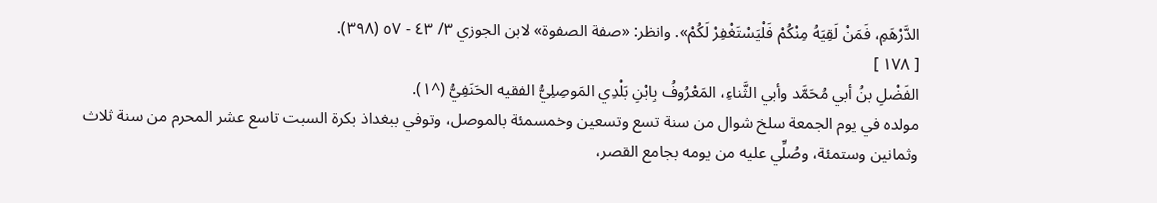الدَّرْهَمِ، فَمَنْ لَقِيَهُ مِنْكُمْ فَلْيَسْتَغْفِرْ لَكُمْ». وانظر: «صفة الصفوة» لابن الجوزي ٣/ ٤٣ - ٥٧ (٣٩٨).
[ ١٧٨ ]
الفَضْلِ بنُ أبي مُحَمَّد وأبي الثَّناءِ، المَعْرُوفُ بِابْنِ بَلْدِي المَوصِلِيُّ الفقيه الحَنَفِيُّ (^١).
مولده في يوم الجمعة سلخ شوال من سنة تسع وتسعين وخمسمئة بالموصل، وتوفي ببغداذ بكرة السبت تاسع عشر المحرم من سنة ثلاث وثمانين وستمئة، وصُلِّي عليه من يومه بجامع القصر،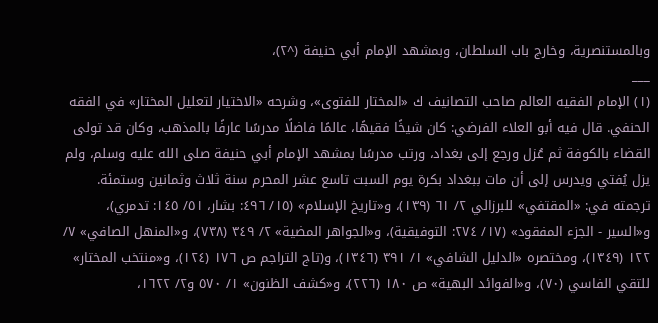وبالمستنصرية، وخارج باب السلطان، وبمشهد الإمام أبي حنيفة (^٢)،
___
(١) الإمام الفقيه العالم صاحب التصانيف ك «المختار للفتوى»، وشرحه «الاختيار لتعليل المختار» في الفقه الحنفي. قال فيه أبو العلاء الفرضي: كان شيخًا فقيهًا، عالمًا فاضلًا مدرسًا عارفًا بالمذهب، وكان قد تولى القضاء بالكوفة ثم عُزل ورجع إلى بغداد، ورتب مدرسًا بمشهد الإمام أبي حنيفة صلى الله عليه وسلم، ولم يزل يُفتي ويدرس إلى أن مات ببغداد بكرة يوم السبت تاسع عشر المحرم سنة ثلاث وثمانين وستمئة. ترجمته في: «المقتفي» للبرزالي ٢/ ٦١ (١٣٩)، و«تاريخ الإسلام» (١٥/ ٤٩٦: بشار، ٥١/ ١٤٥: تدمري)، و«السير - الجزء المفقود» (١٧/ ٢٧٤: التوفيقية)، و«الجواهر المضية» ٢/ ٣٤٩ (٧٣٨)، و«المنهل الصافي» ٧/ ١٢٢ (١٣٤٩)، ومختصره «الدليل الشافي» ١/ ٣٩١ (١٣٤٦)، و(تاج التراجم ص ١٧٦ (١٢٤)، و«منتخب المختار» للتقي الفاسي (٧٠)، و«الفوائد البهية» ص ١٨٠ (٢٢٦)، و«كشف الظنون» ١/ ٥٧٠ و٢/ ١٦٢٢،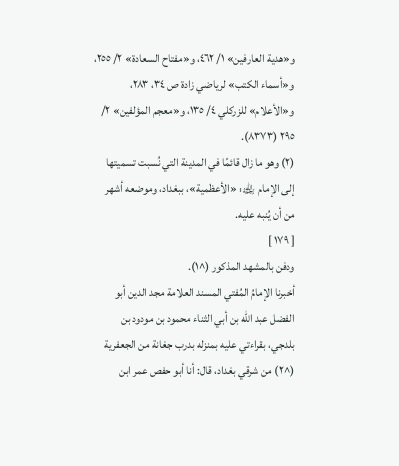و«هدية العارفين» ١/ ٤٦٢، و«مفتاح السعادة» ٢/ ٢٥٥، و«أسماء الكتب» لرياضي زادة ص ٣٤، ٢٨٣، و«الأعلام» للزركلي ٤/ ١٣٥، و«معجم المؤلفين» ٢/ ٢٩٥ (٨٣٧٣).
(٢) وهو ما زال قائمًا في المدينة التي نُسبت تسميتها إلى الإمام ﵀: «الأعظمية»، ببغداد، وموضعه أشهر من أن يُنبه عليه.
[ ١٧٩ ]
ودفن بالمشهد المذكور (^١).
أخبرنا الإمامُ المُفتي المسند العلامة مجد الدين أبو الفضل عبد الله بن أبي الثناء محمود بن مودود بن بلدجي، بقراءتي عليه بمنزله بدرب جغانة من الجعفرية (^٢) من شرقي بغداد، قال: أنا أبو حفص عمر ابن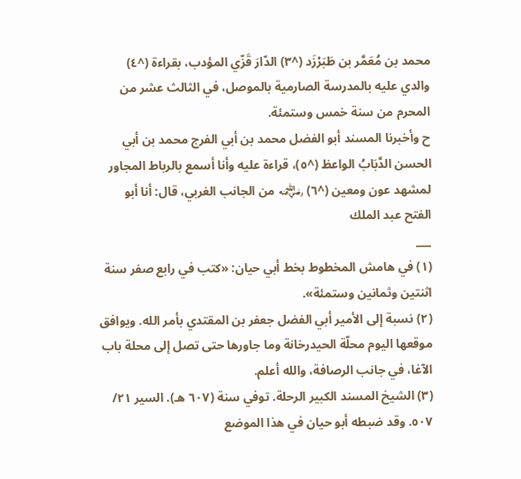محمد بن مُعَمَّر بن طَبَرْزَد (^٣) الدّارَ قَزّي المؤدب، بقراءة (^٤) والدي عليه بالمدرسة الصارمية بالموصل، في الثالث عشر من المحرم من سنة خمس وستمئة.
ح وأخبرنا المسند أبو الفضل محمد بن أبي الفرج محمد بن أبي الحسن الدَّبَابُ الواعظ (^٥)، قراءة عليه وأنا أسمع بالرباط المجاور لمشهد عون ومعين (^٦) ﵁ من الجانب الغربي، قال: أنا أبو الفتح عبد الملك
___
(١) في هامش المخطوط بخط أبي حيان: «كتب في رابع صفر سنة اثنتين وثمانين وستمئة».
(٢) نسبة إلى الأمير أبي الفضل جعفر بن المقتدي بأمر الله. ويوافق موقعها اليوم محلّة الحيدرخانة وما جاورها حتى تصل إلى محلة باب الآغا، في جانب الرصافة، والله أعلم.
(٣) الشيخ المسند الكبير الرحلة. توفي سنة (٦٠٧ هـ). السير ٢١/ ٥٠٧. وقد ضبطه أبو حيان في هذا الموضع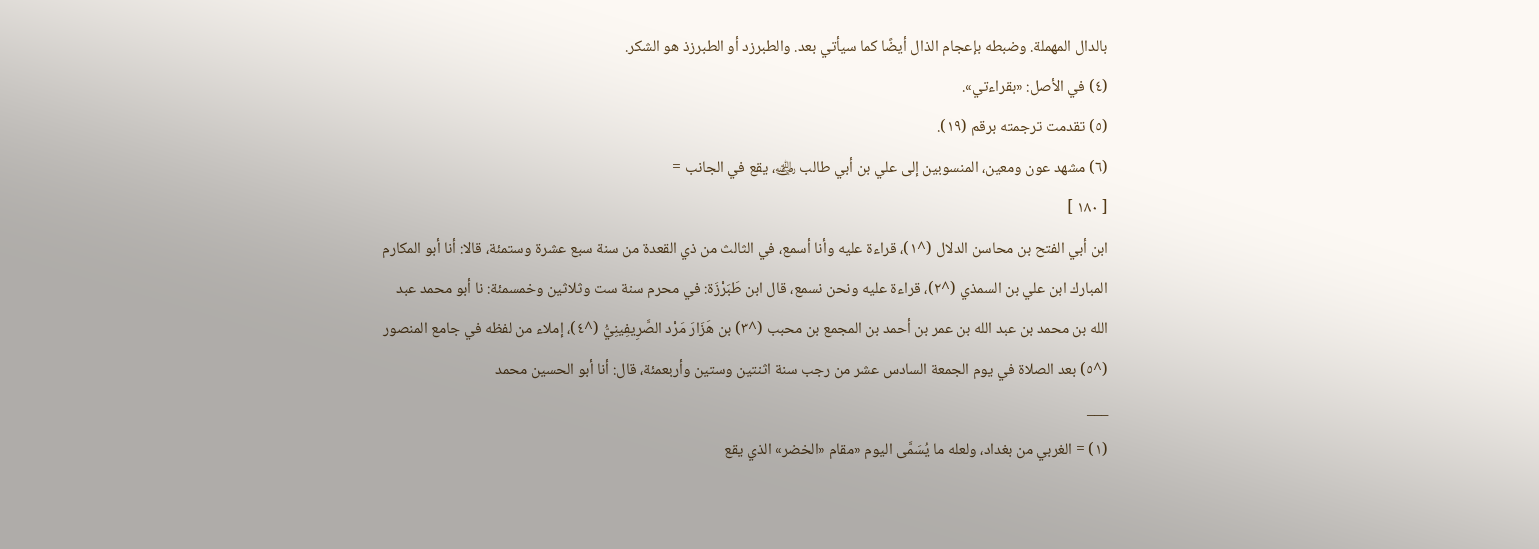بالدال المهملة. وضبطه بإعجام الذال أيضًا كما سيأتي بعد. والطبرزد أو الطبرزذ هو الشكر.
(٤) في الأصل: «بقراءتي».
(٥) تقدمت ترجمته برقم (١٩).
(٦) مشهد عون ومعين، المنسوبين إلى علي بن أبي طالب ﵁، يقع في الجانب =
[ ١٨٠ ]
ابن أبي الفتح بن محاسن الدلال (^١)، قراءة عليه وأنا أسمع، في الثالث من ذي القعدة من سنة سبع عشرة وستمئة، قالا: أنا أبو المكارم المبارك ابن علي بن السمذي (^٢)، قراءة عليه ونحن نسمع، قال ابن طَبَرْزَة: في محرم سنة ست وثلاثين وخمسمئة: نا أبو محمد عبد الله بن محمد بن عبد الله بن عمر بن أحمد بن المجمع بن محبب (^٣) بن هَزَارَ مَرْد الصَّرِيفِينِيُّ (^٤)، إملاء من لفظه في جامع المنصور (^٥) بعد الصلاة في يوم الجمعة السادس عشر من رجب سنة اثنتين وستين وأربعمئة، قال: أنا أبو الحسين محمد
___
(١) = الغربي من بغداد، ولعله ما يُسَمَّى اليوم «مقام «الخضر» الذي يقع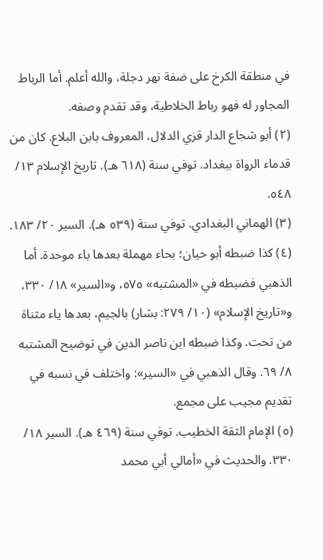في منطقة الكرخ على ضفة نهر دجلة، والله أعلم. أما الرباط المجاور له فهو رباط الخلاطية، وقد تقدم وصفه.
(٢) أبو شجاع الدار قزي الدلال، المعروف بابن البلاع. كان من قدماء الرواة ببغداد. توفي سنة (٦١٨ هـ). تاريخ الإسلام ١٣/ ٥٤٨.
(٣) الهماني البغدادي. توفي سنة (٥٣٩ هـ). السير ٢٠/ ١٨٣.
(٤) كذا ضبطه أبو حيان؛ بحاء مهملة بعدها باء موحدة. أما الذهبي فضبطه في «المشتبه» ٥٧٥، و«السير» ١٨/ ٣٣٠، و«تاريخ الإسلام» (١٠/ ٢٧٩: بشار) بالجيم، بعدها ياء مثناة من تحت. وكذا ضبطه ابن ناصر الدين في توضيح المشتبه ٨/ ٦٩. وقال الذهبي في «السير»: واختلف في نسبه في تقديم مجيب على مجمع.
(٥) الإمام الثقة الخطيب. توفي سنة (٤٦٩ هـ). السير ١٨/ ٣٣٠. والحديث في «أمالي أبي محمد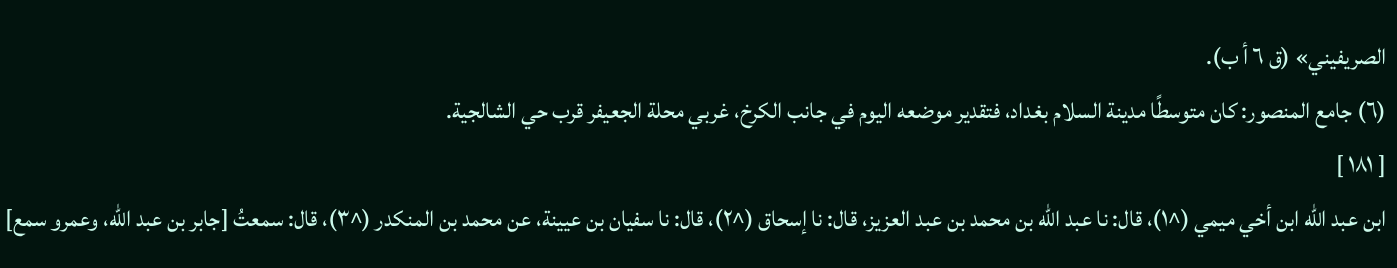الصريفيني» (ق ٦ أ ب).
(٦) جامع المنصور: كان متوسطًا مدينة السلام بغداد، فتقدير موضعه اليوم في جانب الكرخ، غربي محلة الجعيفر قرب حي الشالجية.
[ ١٨١ ]
ابن عبد الله ابن أخي ميمي (^١)، قال: نا عبد الله بن محمد بن عبد العزيز، قال: نا إسحاق (^٢)، قال: نا سفيان بن عيينة، عن محمد بن المنكدر (^٣)، قال: سمعتُ [جابر بن عبد الله، وعمرو سمع]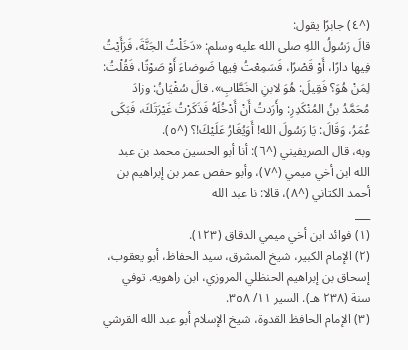(^٤) جابرًا يقول:
قالَ رَسُولُ اللهِ صلى الله عليه وسلم: «دَخَلْتُ الجَنَّةَ، فَرَأَيْتُ فِيها دارًا، أَوْ قَصْرًا، فَسَمِعْتُ فِيها ضَوضاءَ أَوْ صَوْتًا، فَقُلْتُ: لِمَنْ هُوَ؟ فَقِيلَ: هُوَ لابنِ الخَطَّابِ». قالَ سُفْيَانُ: وزادَ مُحَمَّدُ بنُ المُنْكَدِرِ: وأَرَدتُ أَنْ أَدْخُلَهُ فَذَكَرْتُ غَيْرَتَكَ، فَبَكَى عُمَرُ، وَقَالَ: يَا رَسُولَ الله! أَوَيُغَارُ عَلَيْكَ!؟ (^٥).
وبه، قال الصريفيني (^٦): أنا أبو الحسين محمد بن عبد الله ابن أخي ميمي (^٧)، وأبو حفص عمر بن إبراهيم بن أحمد الكتاني (^٨)، قالا: نا عبد الله
___
(١) فوائد ابن أخي ميمي الدقاق (١٢٣).
(٢) الإمام الكبير، شيخ المشرق، سيد الحفاظ، أبو يعقوب، إسحاق بن إبراهيم الحنظلي المروزي، ابن راهويه. توفي سنة (٢٣٨ هـ). السير ١١/ ٣٥٨.
(٣) الإمام الحافظ القدوة، شيخ الإسلام أبو عبد الله القرشي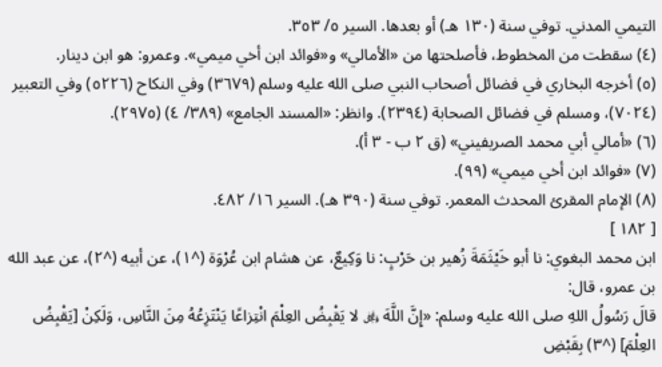التيمي المدني. توفي سنة (١٣٠ هـ) أو بعدها. السير ٥/ ٣٥٣.
(٤) سقطت من المخطوط، فأصلحتها من «الأمالي» و«فوائد ابن أخي ميمي». وعمرو: هو ابن دينار.
(٥) أخرجه البخاري في فضائل أصحاب النبي صلى الله عليه وسلم (٣٦٧٩) وفي النكاح (٥٢٢٦) وفي التعبير (٧٠٢٤)، ومسلم في فضائل الصحابة (٢٣٩٤). وانظر: «المسند الجامع» (٣٨٩/ ٤) (٢٩٧٥).
(٦) «أمالي أبي محمد الصريفيني» (ق ٢ ب - ٣ أ).
(٧) «فوائد ابن أخي ميمي» (٩٩).
(٨) الإمام المقرئ المحدث المعمر. توفي سنة (٣٩٠ هـ). السير ١٦/ ٤٨٢.
[ ١٨٢ ]
ابن محمد البغوي: نا أبو خَيْثَمَةَ زُهير بن حَرْبٍ: نا وَكِيعٌ، عن هشام ابن عُرْوَة (^١)، عن أبيه (^٢)، عن عبد الله بن عمرو، قال:
قالَ رَسُولُ اللهِ صلى الله عليه وسلم: «إِنَّ اللَّهَ ﷿ لا يَقْبِضُ العِلْمَ انْتِزاعًا يَنْتَزِعُهُ مِنَ النَّاسِ، وَلَكِنْ [يَقْبِضُ العِلْمَ] (^٣) بِقَبْضِ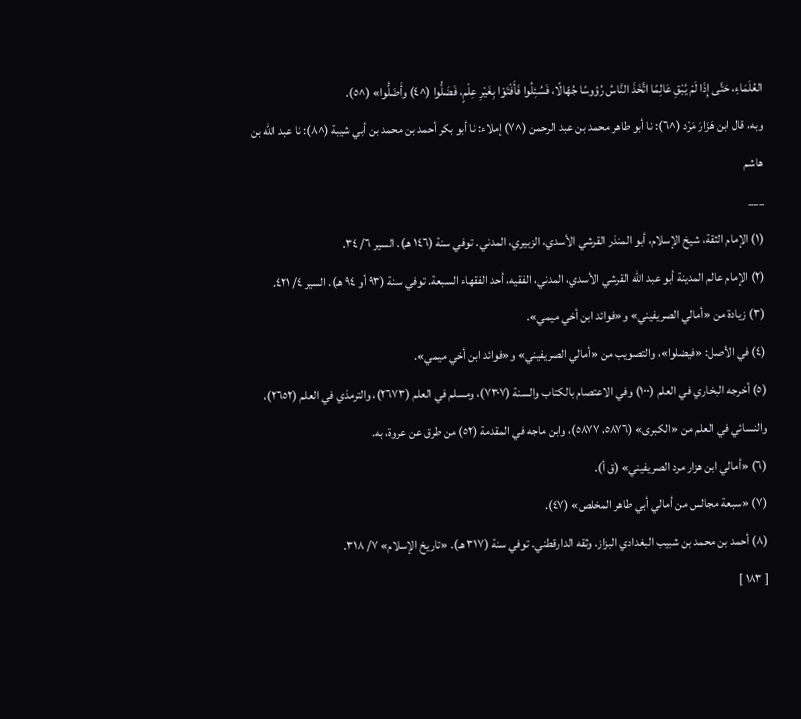العُلَمَاءِ، حَتَّى إِذَا لَمْ يُبْقِ عَالِمًا اتَّخَذَ النَّاسُ رُؤوسًا جُهّالًا، فَسُئِلُوا فَأَفْتَوْا بِغَيْرِ عِلْمٍ، فَضَلُّوا (^٤) وأَضَلُّوا» (^٥).
وبه، قال ابن هَزَارَ مَرْد (^٦): نا أبو طاهر محمد بن عبد الرحمن (^٧) إملاء: نا أبو بكر أحمد بن محمد بن أبي شيبة (^٨): نا عبد الله بن هاشم
___
(١) الإمام الثقة، شيخ الإسلام، أبو المنذر القرشي الأسدي، الزبيري، المدني. توفي سنة (١٤٦ هـ). السير ٦/ ٣٤.
(٢) الإمام عالم المدينة أبو عبد الله القرشي الأسدي، المدني، الفقيه، أحد الفقهاء السبعة. توفي سنة (٩٣ أو ٩٤ هـ). السير ٤/ ٤٢١.
(٣) زيادة من «أمالي الصريفيني» و«فوائد ابن أخي ميمي».
(٤) في الأصل: «فيضلوا»، والتصويب من «أمالي الصريفيني» و«فوائد ابن أخي ميمي».
(٥) أخرجه البخاري في العلم (١٠٠) وفي الاعتصام بالكتاب والسنة (٧٣٠٧)، ومسلم في العلم (٢٦٧٣)، والترمذي في العلم (٢٦٥٢)، والنسائي في العلم من «الكبرى» (٥٨٧٦، ٥٨٧٧)، وابن ماجه في المقدمة (٥٢) من طرق عن عروة، به.
(٦) «أمالي ابن هزار مرد الصريفيني» (ق أ).
(٧) «سبعة مجالس من أمالي أبي طاهر المخلص» (٤٧).
(٨) أحمد بن محمد بن شبيب البغدادي البزاز. وثقه الدارقطني. توفي سنة (٣١٧ هـ). «تاريخ الإسلام» ٧/ ٣١٨.
[ ١٨٣ ]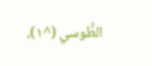الطُّوسي (^١)،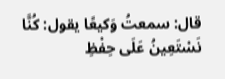قال: سمعتُ وَكيعًا يقول: كُنَّا نَسْتَعِينُ عَلَى حِفْظِ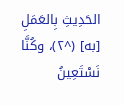الحَدِيثِ بِالعَمَلِ [به] (^٢)، وكُنَّا نَسْتَعِينُ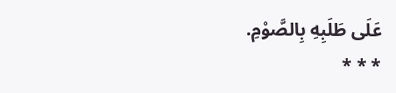عَلَى طَلَبِهِ بِالصَّوْمِ.
* * *